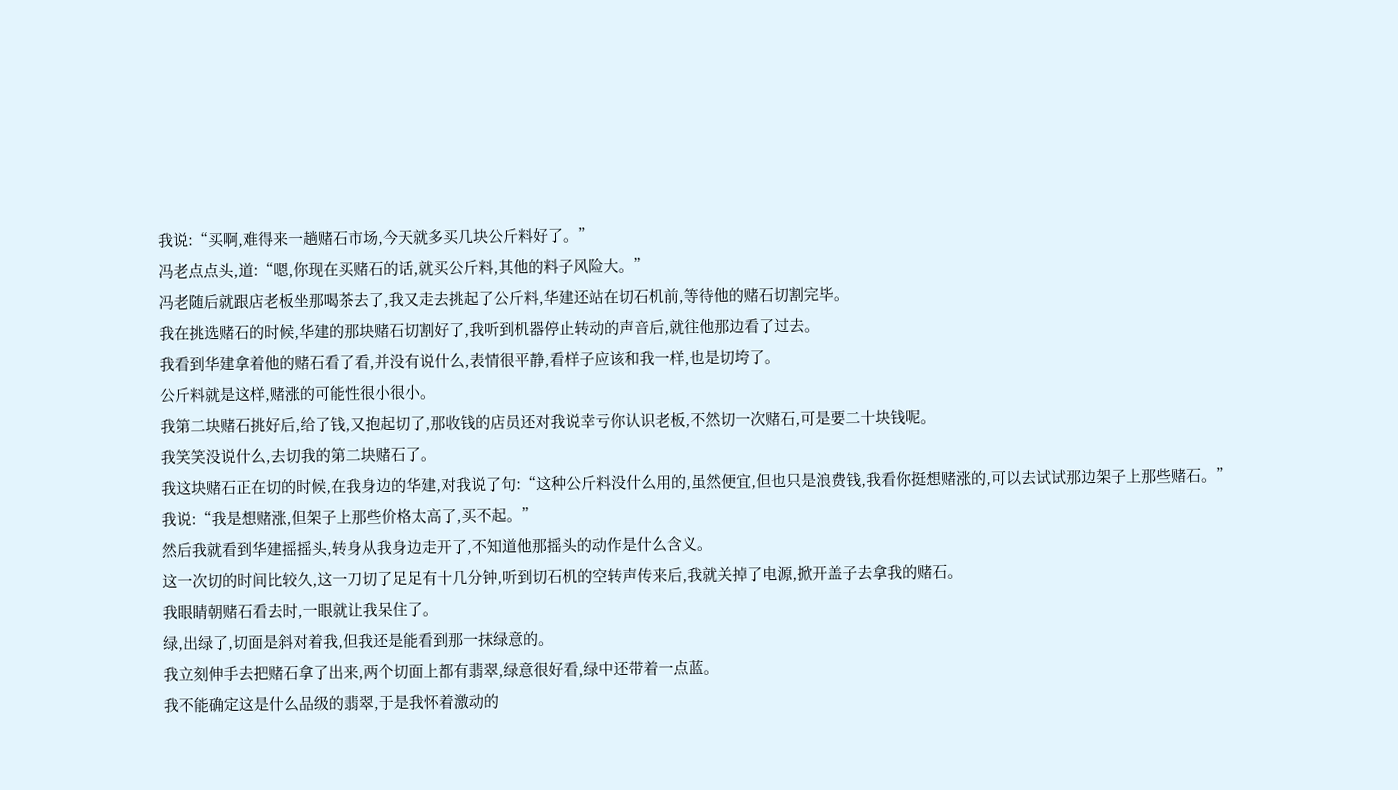我说:“买啊,难得来一趟赌石市场,今天就多买几块公斤料好了。”
冯老点点头,道:“嗯,你现在买赌石的话,就买公斤料,其他的料子风险大。”
冯老随后就跟店老板坐那喝茶去了,我又走去挑起了公斤料,华建还站在切石机前,等待他的赌石切割完毕。
我在挑选赌石的时候,华建的那块赌石切割好了,我听到机器停止转动的声音后,就往他那边看了过去。
我看到华建拿着他的赌石看了看,并没有说什么,表情很平静,看样子应该和我一样,也是切垮了。
公斤料就是这样,赌涨的可能性很小很小。
我第二块赌石挑好后,给了钱,又抱起切了,那收钱的店员还对我说幸亏你认识老板,不然切一次赌石,可是要二十块钱呢。
我笑笑没说什么,去切我的第二块赌石了。
我这块赌石正在切的时候,在我身边的华建,对我说了句:“这种公斤料没什么用的,虽然便宜,但也只是浪费钱,我看你挺想赌涨的,可以去试试那边架子上那些赌石。”
我说:“我是想赌涨,但架子上那些价格太高了,买不起。”
然后我就看到华建摇摇头,转身从我身边走开了,不知道他那摇头的动作是什么含义。
这一次切的时间比较久,这一刀切了足足有十几分钟,听到切石机的空转声传来后,我就关掉了电源,掀开盖子去拿我的赌石。
我眼睛朝赌石看去时,一眼就让我呆住了。
绿,出绿了,切面是斜对着我,但我还是能看到那一抹绿意的。
我立刻伸手去把赌石拿了出来,两个切面上都有翡翠,绿意很好看,绿中还带着一点蓝。
我不能确定这是什么品级的翡翠,于是我怀着激动的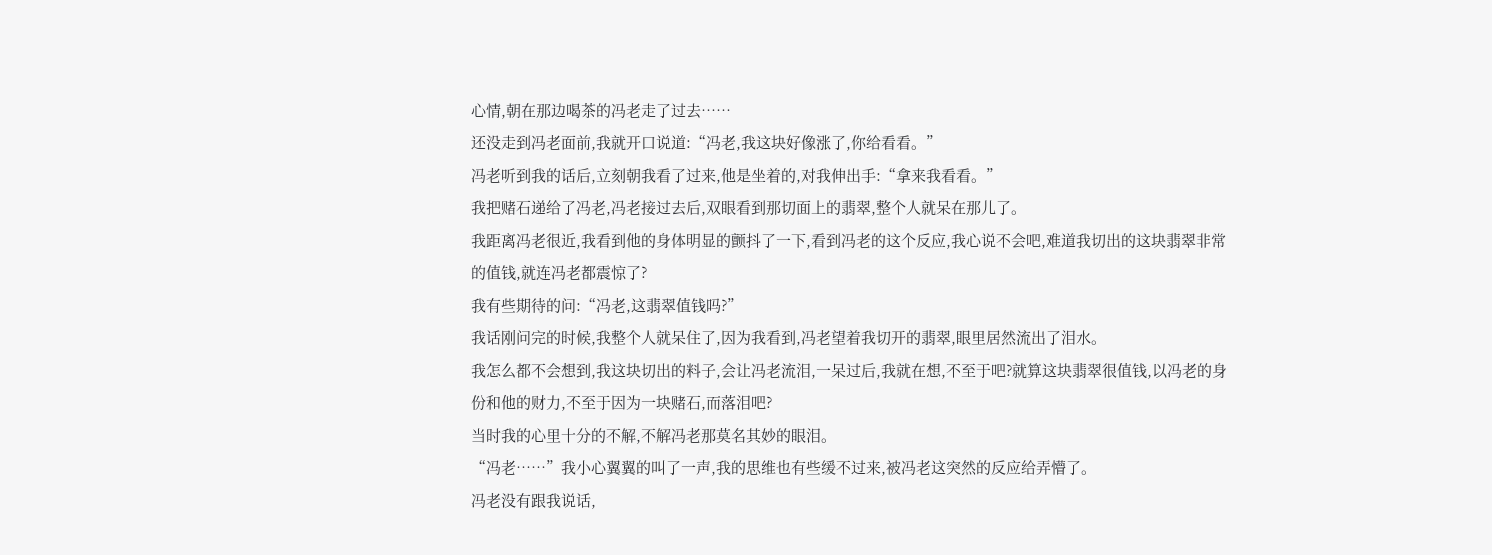心情,朝在那边喝茶的冯老走了过去……
还没走到冯老面前,我就开口说道:“冯老,我这块好像涨了,你给看看。”
冯老听到我的话后,立刻朝我看了过来,他是坐着的,对我伸出手:“拿来我看看。”
我把赌石递给了冯老,冯老接过去后,双眼看到那切面上的翡翠,整个人就呆在那儿了。
我距离冯老很近,我看到他的身体明显的颤抖了一下,看到冯老的这个反应,我心说不会吧,难道我切出的这块翡翠非常的值钱,就连冯老都震惊了?
我有些期待的问:“冯老,这翡翠值钱吗?”
我话刚问完的时候,我整个人就呆住了,因为我看到,冯老望着我切开的翡翠,眼里居然流出了泪水。
我怎么都不会想到,我这块切出的料子,会让冯老流泪,一呆过后,我就在想,不至于吧?就算这块翡翠很值钱,以冯老的身份和他的财力,不至于因为一块赌石,而落泪吧?
当时我的心里十分的不解,不解冯老那莫名其妙的眼泪。
“冯老……”我小心翼翼的叫了一声,我的思维也有些缓不过来,被冯老这突然的反应给弄懵了。
冯老没有跟我说话,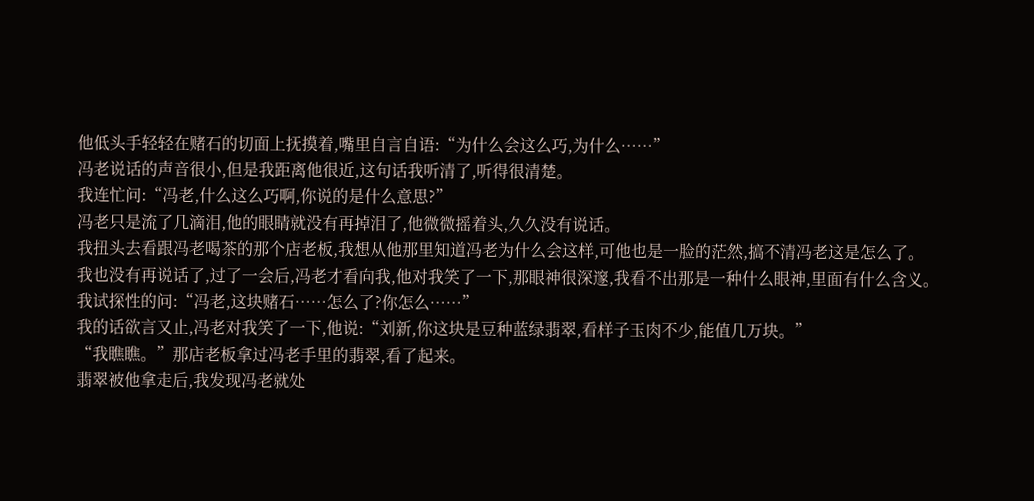他低头手轻轻在赌石的切面上抚摸着,嘴里自言自语:“为什么会这么巧,为什么……”
冯老说话的声音很小,但是我距离他很近,这句话我听清了,听得很清楚。
我连忙问:“冯老,什么这么巧啊,你说的是什么意思?”
冯老只是流了几滴泪,他的眼睛就没有再掉泪了,他微微摇着头,久久没有说话。
我扭头去看跟冯老喝茶的那个店老板,我想从他那里知道冯老为什么会这样,可他也是一脸的茫然,搞不清冯老这是怎么了。
我也没有再说话了,过了一会后,冯老才看向我,他对我笑了一下,那眼神很深邃,我看不出那是一种什么眼神,里面有什么含义。
我试探性的问:“冯老,这块赌石……怎么了?你怎么……”
我的话欲言又止,冯老对我笑了一下,他说:“刘新,你这块是豆种蓝绿翡翠,看样子玉肉不少,能值几万块。”
“我瞧瞧。”那店老板拿过冯老手里的翡翠,看了起来。
翡翠被他拿走后,我发现冯老就处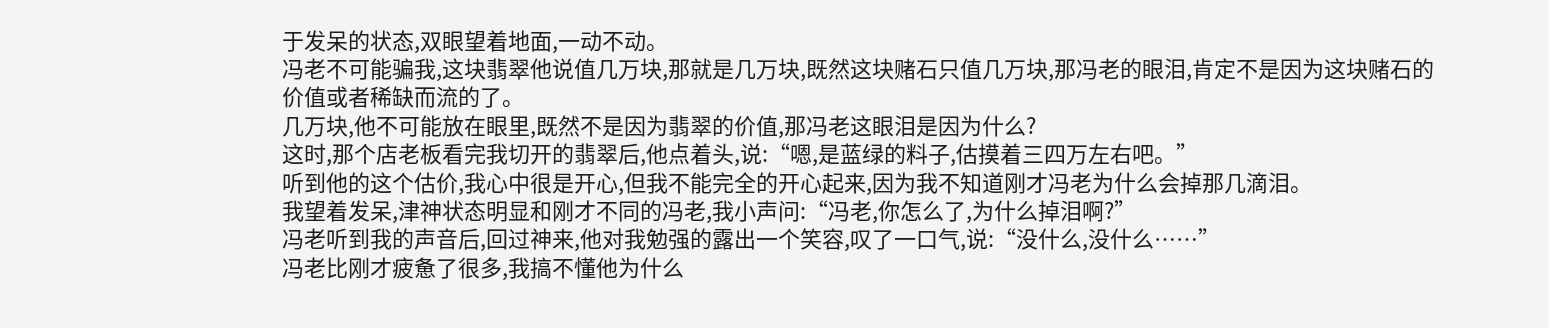于发呆的状态,双眼望着地面,一动不动。
冯老不可能骗我,这块翡翠他说值几万块,那就是几万块,既然这块赌石只值几万块,那冯老的眼泪,肯定不是因为这块赌石的价值或者稀缺而流的了。
几万块,他不可能放在眼里,既然不是因为翡翠的价值,那冯老这眼泪是因为什么?
这时,那个店老板看完我切开的翡翠后,他点着头,说:“嗯,是蓝绿的料子,估摸着三四万左右吧。”
听到他的这个估价,我心中很是开心,但我不能完全的开心起来,因为我不知道刚才冯老为什么会掉那几滴泪。
我望着发呆,津神状态明显和刚才不同的冯老,我小声问:“冯老,你怎么了,为什么掉泪啊?”
冯老听到我的声音后,回过神来,他对我勉强的露出一个笑容,叹了一口气,说:“没什么,没什么……”
冯老比刚才疲惫了很多,我搞不懂他为什么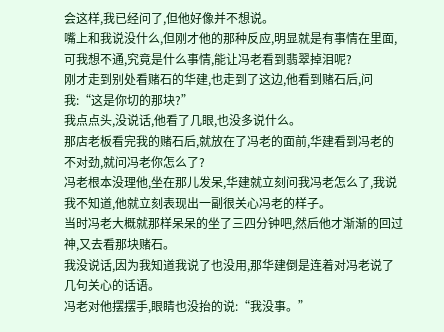会这样,我已经问了,但他好像并不想说。
嘴上和我说没什么,但刚才他的那种反应,明显就是有事情在里面,可我想不通,究竟是什么事情,能让冯老看到翡翠掉泪呢?
刚才走到别处看赌石的华建,也走到了这边,他看到赌石后,问我:“这是你切的那块?”
我点点头,没说话,他看了几眼,也没多说什么。
那店老板看完我的赌石后,就放在了冯老的面前,华建看到冯老的不对劲,就问冯老你怎么了?
冯老根本没理他,坐在那儿发呆,华建就立刻问我冯老怎么了,我说我不知道,他就立刻表现出一副很关心冯老的样子。
当时冯老大概就那样呆呆的坐了三四分钟吧,然后他才渐渐的回过神,又去看那块赌石。
我没说话,因为我知道我说了也没用,那华建倒是连着对冯老说了几句关心的话语。
冯老对他摆摆手,眼睛也没抬的说:“我没事。”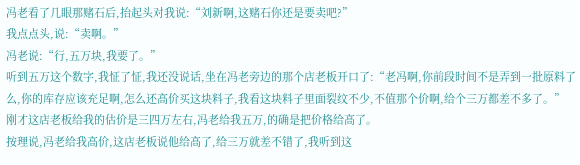冯老看了几眼那赌石后,抬起头对我说:“刘新啊,这赌石你还是要卖吧?”
我点点头,说:“卖啊。”
冯老说:“行,五万块,我要了。”
听到五万这个数字,我怔了怔,我还没说话,坐在冯老旁边的那个店老板开口了:“老冯啊,你前段时间不是弄到一批原料了么,你的库存应该充足啊,怎么还高价买这块料子,我看这块料子里面裂纹不少,不值那个价啊,给个三万都差不多了。”
刚才这店老板给我的估价是三四万左右,冯老给我五万,的确是把价格给高了。
按理说,冯老给我高价,这店老板说他给高了,给三万就差不错了,我听到这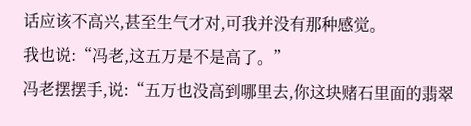话应该不高兴,甚至生气才对,可我并没有那种感觉。
我也说:“冯老,这五万是不是高了。”
冯老摆摆手,说:“五万也没高到哪里去,你这块赌石里面的翡翠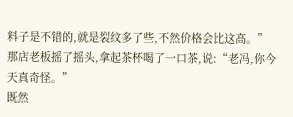料子是不错的,就是裂纹多了些,不然价格会比这高。”
那店老板摇了摇头,拿起茶杯喝了一口茶,说:“老冯,你今天真奇怪。”
既然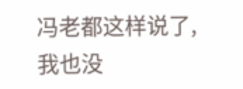冯老都这样说了,我也没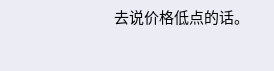去说价格低点的话。